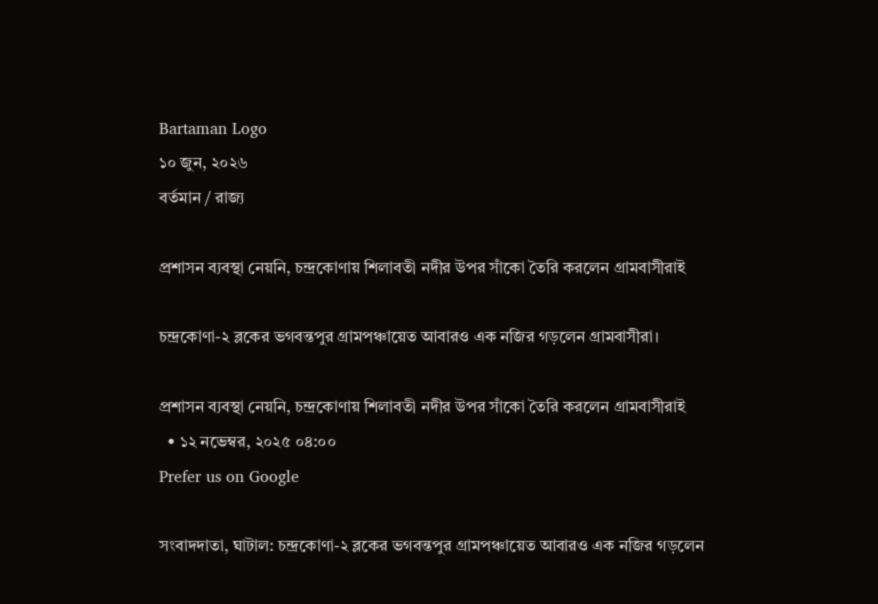Bartaman Logo
১০ জুন, ২০২৬
বর্তমান / রাজ্য

প্রশাসন ব্যবস্থা নেয়নি, চন্দ্রকোণায় শিলাবতী নদীর উপর সাঁকো তৈরি করলেন গ্রামবাসীরাই

চন্দ্রকোণা-২ ব্লকের ভগবন্তপুর গ্রামপঞ্চায়েত আবারও এক নজির গড়লেন গ্রামবাসীরা।

প্রশাসন ব্যবস্থা নেয়নি, চন্দ্রকোণায় শিলাবতী নদীর উপর সাঁকো তৈরি করলেন গ্রামবাসীরাই
  • ১২ নভেম্বর, ২০২৫ ০৪:০০
Prefer us on Google

সংবাদদাতা, ঘাটাল: চন্দ্রকোণা-২ ব্লকের ভগবন্তপুর গ্রামপঞ্চায়েত আবারও এক নজির গড়লেন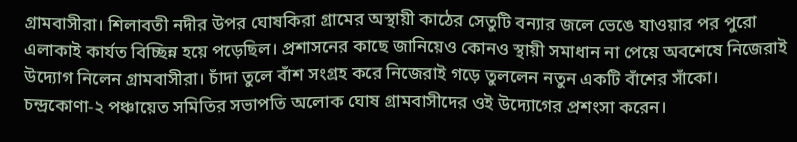গ্রামবাসীরা। শিলাবতী নদীর উপর ঘোষকিরা গ্রামের অস্থায়ী কাঠের সেতুটি বন্যার জলে ভেঙে যাওয়ার পর পুরো এলাকাই কার্যত বিচ্ছিন্ন হয়ে পড়েছিল। প্রশাসনের কাছে জানিয়েও কোনও স্থায়ী সমাধান না পেয়ে অবশেষে নিজেরাই উদ্যোগ নিলেন গ্রামবাসীরা। চাঁদা তুলে বাঁশ সংগ্রহ করে নিজেরাই গড়ে তুললেন নতুন একটি বাঁশের সাঁকো। চন্দ্রকোণা-২ পঞ্চায়েত সমিতির সভাপতি অলোক ঘোষ গ্রামবাসীদের ওই উদ্যোগের প্রশংসা করেন।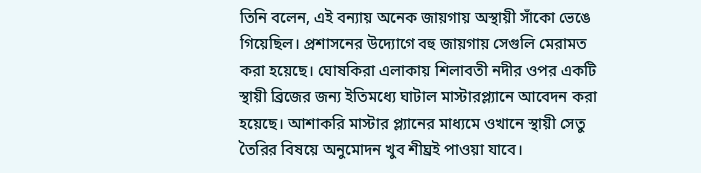তিনি বলেন, এই বন্যায় অনেক জায়গায় অস্থায়ী সাঁকো ভেঙে গিয়েছিল। প্রশাসনের উদ্যোগে বহু জায়গায় সেগুলি মেরামত করা হয়েছে। ঘোষকিরা এলাকায় শিলাবতী নদীর ওপর একটি স্থায়ী ব্রিজের জন্য ইতিমধ্যে ঘাটাল মাস্টারপ্ল্যানে আবেদন করা হয়েছে। আশাকরি মাস্টার প্ল্যানের মাধ্যমে ওখানে স্থায়ী সেতু তৈরির বিষয়ে অনুমোদন খুব শীঘ্রই পাওয়া যাবে।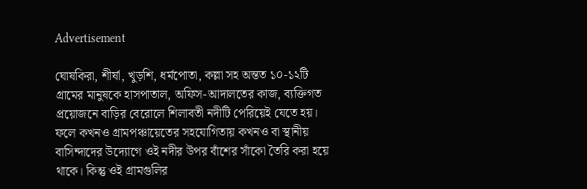Advertisement

ঘোষকিরা, শীর্ষা, খুড়শি, ধর্মপোতা, কল্লা সহ অন্তত ১০-১২টি গ্রামের মানুষকে হাসপাতাল, অফিস-আদালতের কাজ, ব্যক্তিগত প্রয়োজনে বাড়ির বেরোলে শিলাবতী নদীটি পেরিয়েই যেতে হয়। ফলে কখনও গ্রামপঞ্চায়েতের সহযোগিতায় কখনও বা স্থানীয় বাসিন্দাদের উদ্যোগে ওই নদীর উপর বাঁশের সাঁকো তৈরি করা হয়ে থাকে। কিন্তু ওই গ্রামগুলির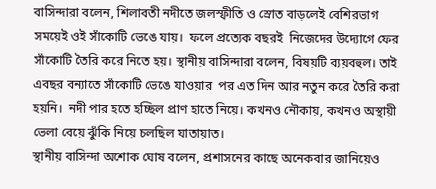বাসিন্দারা বলেন, শিলাবতী নদীতে জলস্ফীতি ও স্রোত বাড়লেই বেশিরভাগ সময়েই ওই সাঁকোটি ভেঙে যায়।  ফলে প্রত্যেক বছরই  নিজেদের উদ্যোগে ফের সাঁকোটি তৈরি করে নিতে হয়। স্থানীয় বাসিন্দারা বলেন, বিষয়টি ব্যয়বহুল। তাই এবছর বন্যাতে সাঁকোটি ভেঙে যাওয়ার  পর এত দিন আর নতুন করে তৈরি করা হয়নি।  নদী পার হতে হচ্ছিল প্রাণ হাতে নিয়ে। কখনও নৌকায়, কখনও অস্থায়ী ভেলা বেয়ে ঝুঁকি নিয়ে চলছিল যাতায়াত।
স্থানীয় বাসিন্দা অশোক ঘোষ বলেন, প্রশাসনের কাছে অনেকবার জানিয়েও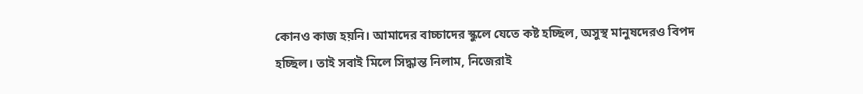কোনও কাজ হয়নি। আমাদের বাচ্চাদের স্কুলে যেতে কষ্ট হচ্ছিল, অসুস্থ মানুষদেরও বিপদ হচ্ছিল। তাই সবাই মিলে সিদ্ধান্ত নিলাম, নিজেরাই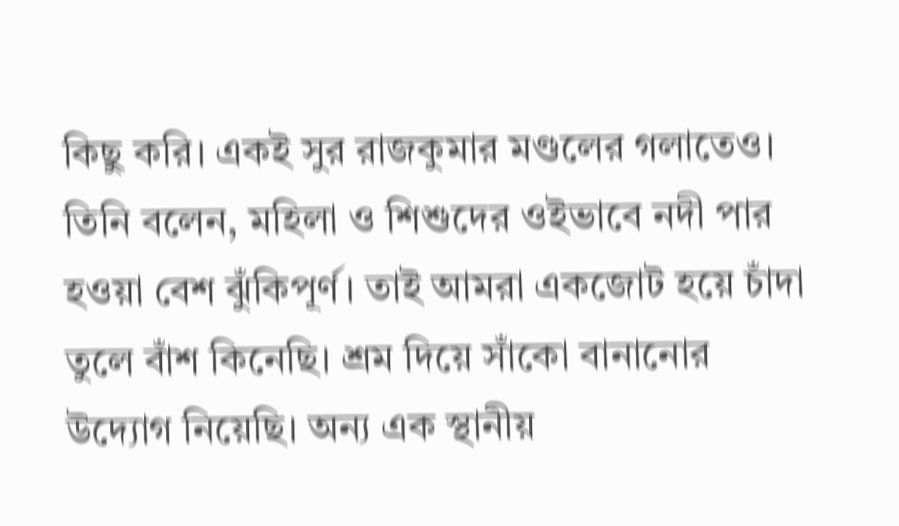কিছু করি। একই সুর রাজকুমার মণ্ডলের গলাতেও। তিনি বলেন, মহিলা ও শিশুদের ওইভাবে নদী পার হওয়া বেশ ঝুঁকিপূর্ণ। তাই আমরা একজোট হয়ে চাঁদা তুলে বাঁশ কিনেছি। শ্রম দিয়ে সাঁকো বানানোর উদ্যোগ নিয়েছি। অন্য এক স্থানীয়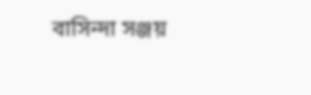বাসিন্দা সঞ্জয়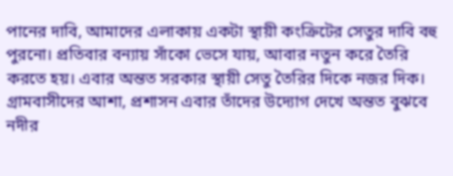পানের দাবি, আমাদের এলাকায় একটা স্থায়ী কংক্রিটের সেতুর দাবি বহু পুরনো। প্রতিবার বন্যায় সাঁকো ভেসে যায়, আবার নতুন করে তৈরি করতে হয়। এবার অন্তত সরকার স্থায়ী সেতু তৈরির দিকে নজর দিক।
গ্রামবাসীদের আশা, প্রশাসন এবার তাঁদের উদ্যোগ দেখে অন্তত বুঝবে নদীর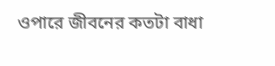ওপারে জীবনের কতটা বাধা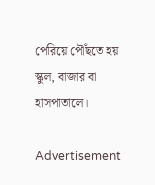পেরিয়ে পৌঁছতে হয় স্কুল, বাজার বা হাসপাতালে।

Advertisement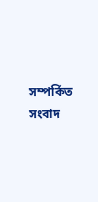সম্পর্কিত সংবাদ